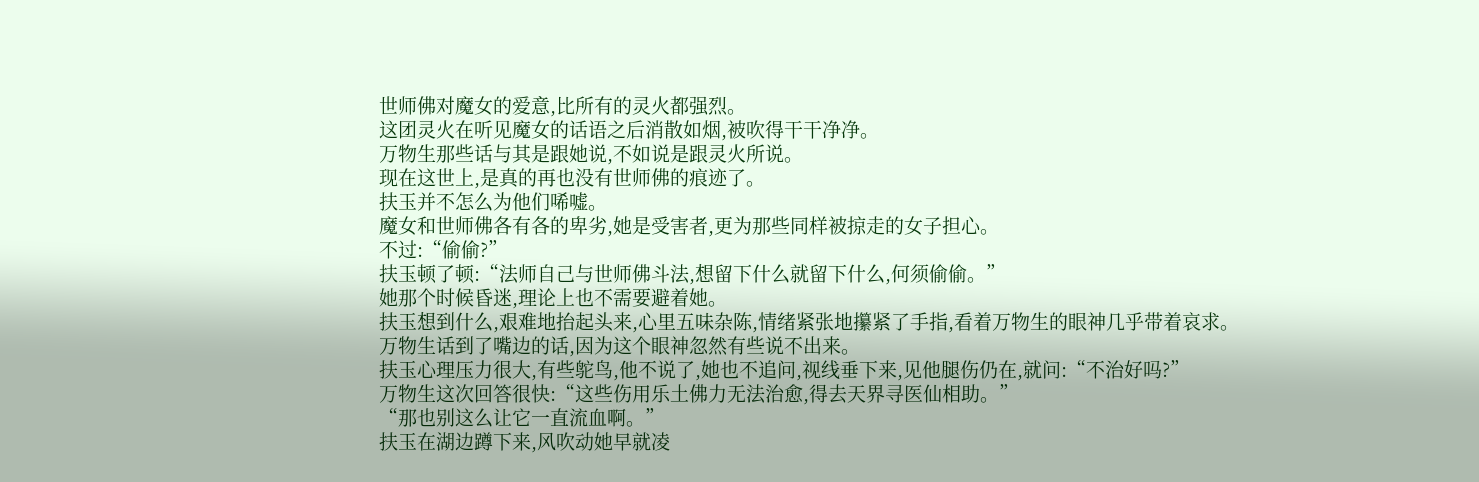世师佛对魔女的爱意,比所有的灵火都强烈。
这团灵火在听见魔女的话语之后消散如烟,被吹得干干净净。
万物生那些话与其是跟她说,不如说是跟灵火所说。
现在这世上,是真的再也没有世师佛的痕迹了。
扶玉并不怎么为他们唏嘘。
魔女和世师佛各有各的卑劣,她是受害者,更为那些同样被掠走的女子担心。
不过:“偷偷?”
扶玉顿了顿:“法师自己与世师佛斗法,想留下什么就留下什么,何须偷偷。”
她那个时候昏迷,理论上也不需要避着她。
扶玉想到什么,艰难地抬起头来,心里五味杂陈,情绪紧张地攥紧了手指,看着万物生的眼神几乎带着哀求。
万物生话到了嘴边的话,因为这个眼神忽然有些说不出来。
扶玉心理压力很大,有些鸵鸟,他不说了,她也不追问,视线垂下来,见他腿伤仍在,就问:“不治好吗?”
万物生这次回答很快:“这些伤用乐土佛力无法治愈,得去天界寻医仙相助。”
“那也别这么让它一直流血啊。”
扶玉在湖边蹲下来,风吹动她早就凌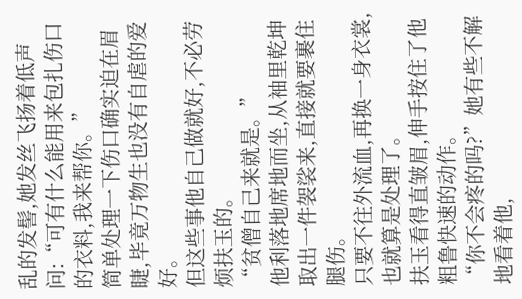乱的发髻,她发丝飞扬着低声问:“可有什么能用来包扎伤口的衣料,我来帮你。”
简单处理一下伤口确实迫在眉睫,毕竟万物生也没有自虐的爱好。
但这些事他自己做就好,不必劳烦扶玉的。
“贫僧自己来就是。”
他利落地席地而坐,从袖里乾坤取出一件袈裟来,直接就要裹住腿伤。
只要不往外流血,再换一身衣裳,也就算是处理了。
扶玉看得直皱眉,伸手按住了他粗鲁快速的动作。
“你不会疼的吗?”她有些不解地看着他,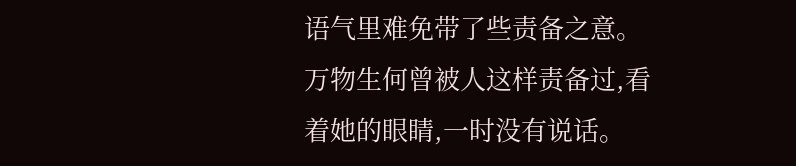语气里难免带了些责备之意。
万物生何曾被人这样责备过,看着她的眼睛,一时没有说话。